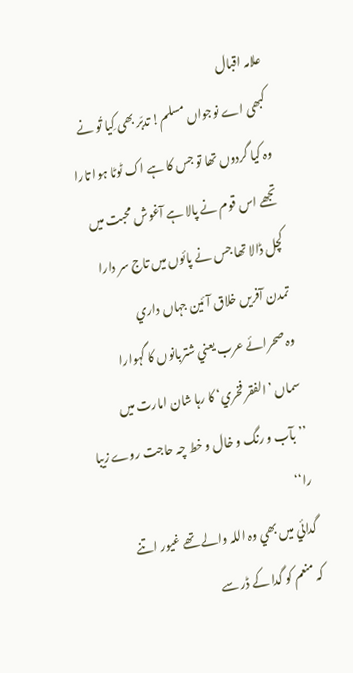علامہ اقبال
کبھی اے نوجواں مسلم! تدبّر بھی کِیا تُو نے
وہ کيا گردوں تھا تو جس کا ہے اک ٹوٹا ہوا تارا
تجھے اس قوم نے پالا ہے آغوش محبت ميں
کچل ڈالا تھا جس نے پائوں ميں تاج سر دارا
تمدن آفريں خلاق آئين جہاں داري
وہ صحرائے عرب يعني شتربانوں کا گہوارا
سماں ’الفقر فخري‘ کا رہا شان امارت ميں
’’بآب و رنگ و خال و خط چہ حاجت روے زيبا را‘‘
گدائي ميں بھي وہ اللہ والے تھے غيور اتنے
کہ منعم کو گدا کے ڈر سے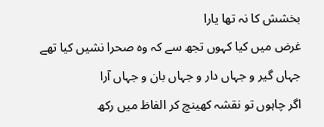بخشش کا نہ تھا يارا
غرض ميں کيا کہوں تجھ سے کہ وہ صحرا نشيں کيا تھے
جہاں گير و جہاں دار و جہاں بان و جہاں آرا
اگر چاہوں تو نقشہ کھينچ کر الفاظ ميں رکھ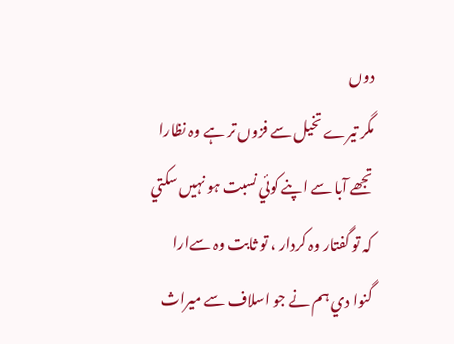دوں
مگر تيرے تخيل سے فزوں تر ہے وہ نظارا
تجھے آبا سے اپنے کوئي نسبت ہو نہيں سکتي
کہ تو گفتار وہ کردار ، تو ثابت وہ سےارا
گنوا دي ہم نے جو اسلاف سے ميراث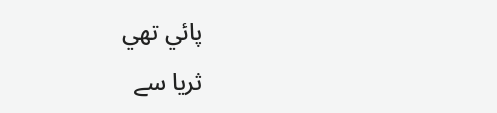پائي تھي
ثريا سے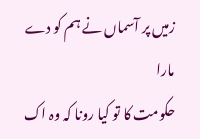زميں پر آسماں نے ہم کو دے مارا
حکومت کا تو کيا رونا کہ وہ اک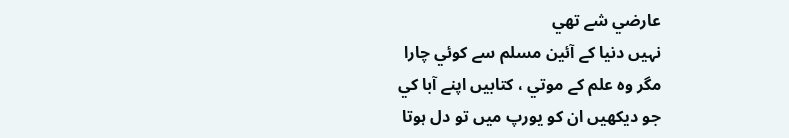عارضي شے تھي
نہيں دنيا کے آئين مسلم سے کوئي چارا
مگر وہ علم کے موتي ، کتابيں اپنے آبا کي
جو ديکھيں ان کو يورپ ميں تو دل ہوتا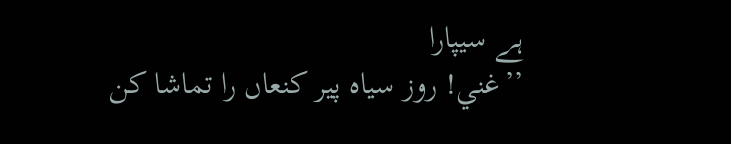ہے سيپارا
’’غني! روز سياہ پير کنعاں را تماشا کن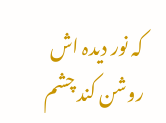کہ نور ديدہ اش روشن کند چشم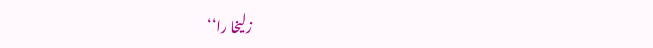زليخا را‘‘